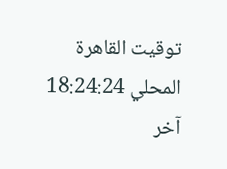توقيت القاهرة المحلي 18:24:24 آخر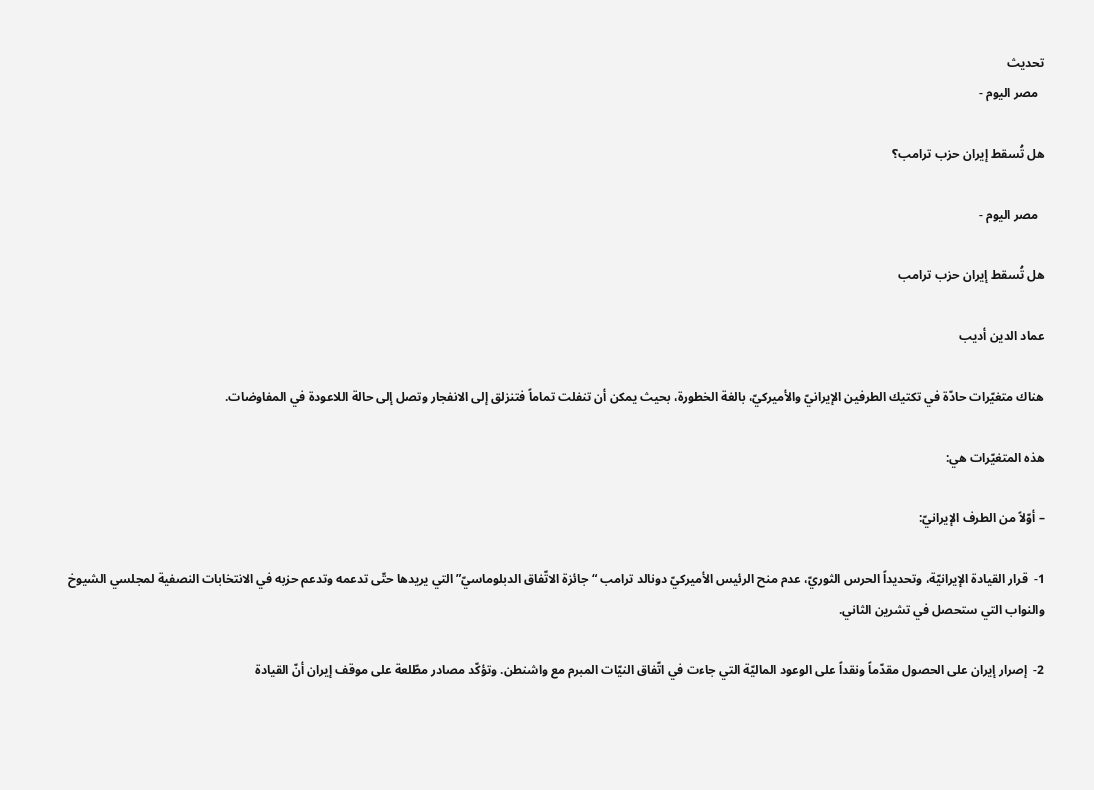تحديث
  مصر اليوم -

هل تُسقط إيران حزب ترامب؟

  مصر اليوم -

هل تُسقط إيران حزب ترامب

عماد الدين أديب

هناك متغيّرات حادّة في تكتيك الطرفين الإيرانيّ والأميركيّ، بالغة الخطورة، بحيث يمكن أن تنفلت تماماً فتنزلق إلى الانفجار وتصل إلى حالة اللاعودة في المفاوضات.

هذه المتغيّرات هي:

– أوّلاً من الطرف الإيرانيّ:

1-  قرار القيادة الإيرانيّة، وتحديداً الحرس الثوريّ، عدم منح الرئيس الأميركيّ دونالد ترامب “جائزة الاتّفاق الدبلوماسيّ” التي يريدها حتّى تدعمه وتدعم حزبه في الانتخابات النصفية لمجلسي الشيوخ والنواب التي ستحصل في تشرين الثاني.

2-  إصرار إيران على الحصول مقدّماً ونقداً على الوعود الماليّة التي جاءت في اتّفاق النيّات المبرم مع واشنطن. وتؤكّد مصادر مطّلعة على موقف إيران أنّ القيادة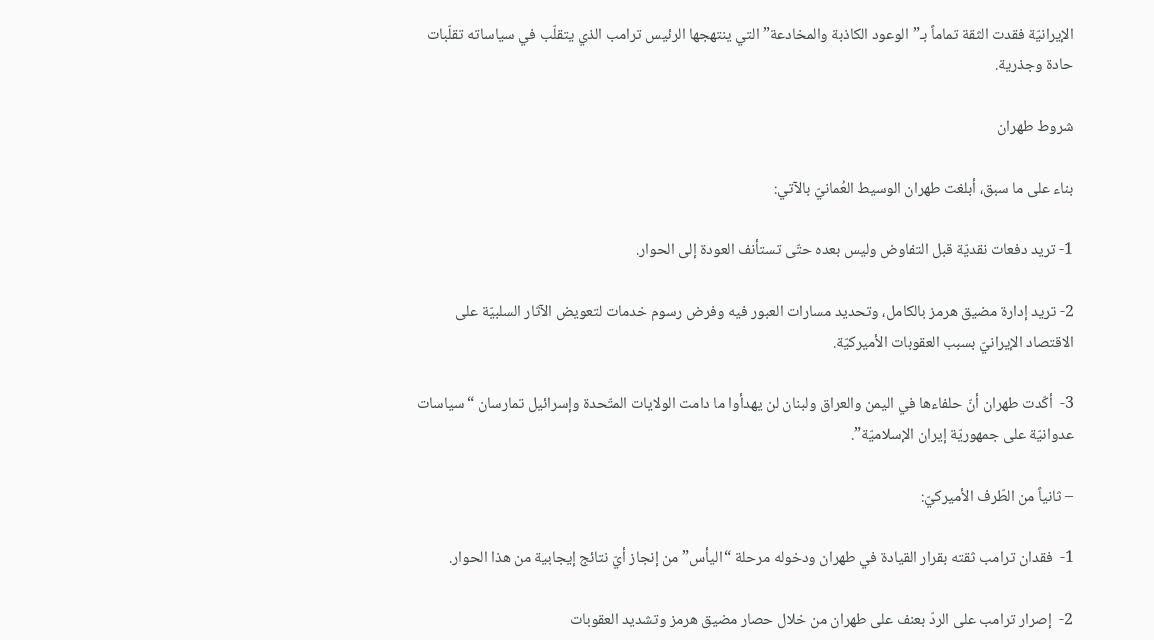الإيرانيّة فقدت الثقة تماماً بـ”الوعود الكاذبة والمخادعة” التي ينتهجها الرئيس ترامب الذي يتقلّب في سياساته تقلّبات حادة وجذرية.

شروط طهران

بناء على ما سبق، أبلغت طهران الوسيط العُمانيّ بالآتي:

1- تريد دفعات نقديّة قبل التفاوض وليس بعده حتّى تستأنف العودة إلى الحوار.

2- تريد إدارة مضيق هرمز بالكامل، وتحديد مسارات العبور فيه وفرض رسوم خدمات لتعويض الآثار السلبيّة على الاقتصاد الإيرانيّ بسبب العقوبات الأميركيّة.

3-  أكّدت طهران أنّ حلفاءها في اليمن والعراق ولبنان لن يهدأوا ما دامت الولايات المتّحدة وإسرائيل تمارسان “سياسات عدوانيّة على جمهوريّة إيران الإسلاميّة”.

– ثانياً من الطّرف الأميركيّ:

1-  فقدان ترامب ثقته بقرار القيادة في طهران ودخوله مرحلة “اليأس” من إنجاز أيّ نتائج إيجابية من هذا الحوار.

2-  إصرار ترامب على الردّ بعنف على طهران من خلال حصار مضيق هرمز وتشديد العقوبات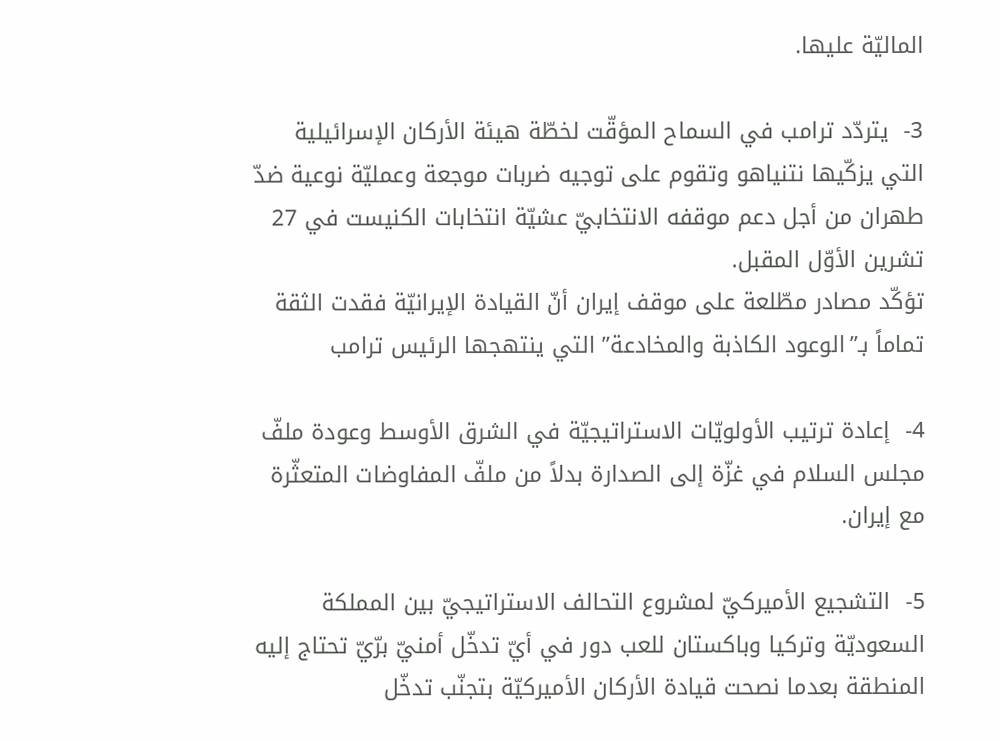الماليّة عليها.

3-  يتردّد ترامب في السماح المؤقّت لخطّة هيئة الأركان الإسرائيلية التي يزكّيها نتنياهو وتقوم على توجيه ضربات موجعة وعمليّة نوعية ضدّ طهران من أجل دعم موقفه الانتخابيّ عشيّة انتخابات الكنيست في 27 تشرين الأوّل المقبل.
تؤكّد مصادر مطّلعة على موقف إيران أنّ القيادة الإيرانيّة فقدت الثقة تماماً بـ”الوعود الكاذبة والمخادعة” التي ينتهجها الرئيس ترامب

4-  إعادة ترتيب الأولويّات الاستراتيجيّة في الشرق الأوسط وعودة ملفّ مجلس السلام في غزّة إلى الصدارة بدلاً من ملفّ المفاوضات المتعثّرة مع إيران.

5-  التشجيع الأميركيّ لمشروع التحالف الاستراتيجيّ بين المملكة السعوديّة وتركيا وباكستان للعب دور في أيّ تدخّل أمنيّ برّيّ تحتاج إليه المنطقة بعدما نصحت قيادة الأركان الأميركيّة بتجنّب تدخّل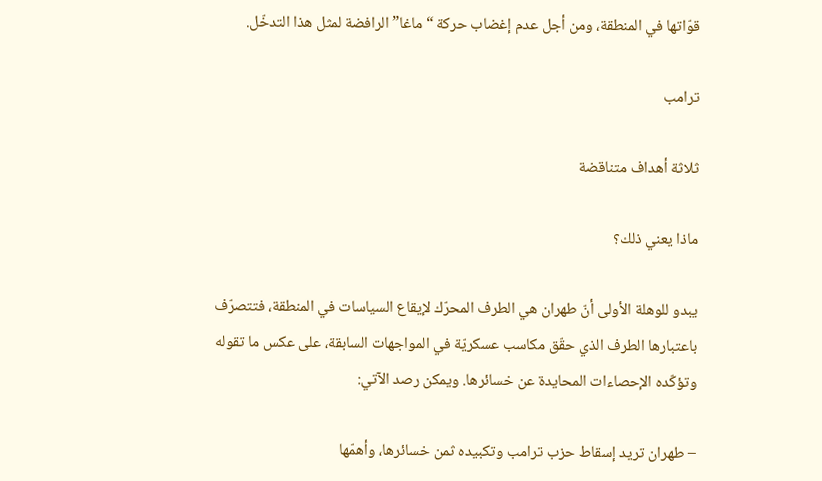قوّاتها في المنطقة، ومن أجل عدم إغضاب حركة “ماغا” الرافضة لمثل هذا التدخّل.

ترامب

ثلاثة أهداف متناقضة

ماذا يعني ذلك؟

يبدو للوهلة الأولى أنّ طهران هي الطرف المحرّك لإيقاع السياسات في المنطقة، فتتصرّف باعتبارها الطرف الذي حقّق مكاسب عسكريّة في المواجهات السابقة، على عكس ما تقوله وتؤكّده الإحصاءات المحايدة عن خسائرها. ويمكن رصد الآتي:

– طهران تريد إسقاط حزب ترامب وتكبيده ثمن خسائرها، وأهمّها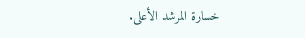خسارة المرشد الأعلى.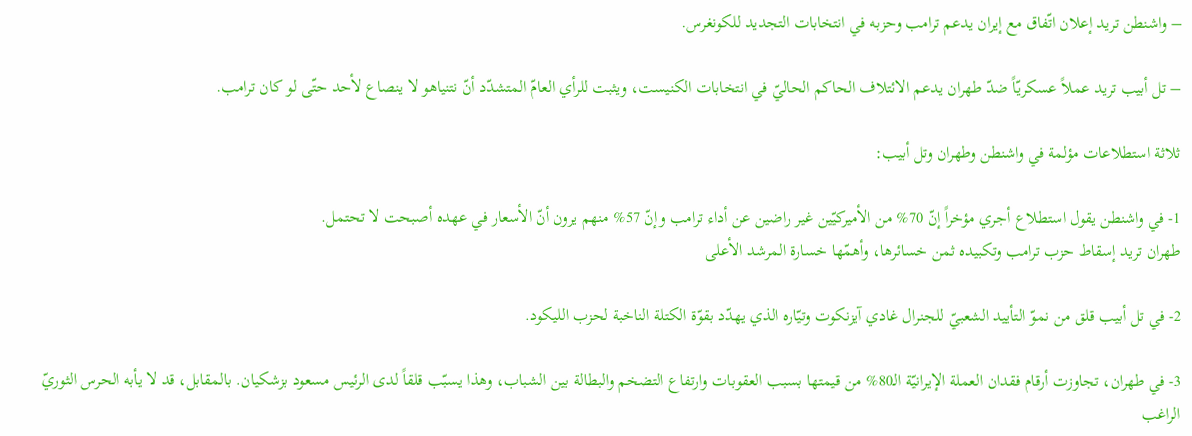– واشنطن تريد إعلان اتّفاق مع إيران يدعم ترامب وحزبه في انتخابات التجديد للكونغرس.

– تل أبيب تريد عملاً عسكريّاً ضدّ طهران يدعم الائتلاف الحاكم الحاليّ في انتخابات الكنيست، ويثبت للرأي العامّ المتشدّد أنّ نتنياهو لا ينصاع لأحد حتّى لو كان ترامب.

ثلاثة استطلاعات مؤلمة في واشنطن وطهران وتل أبيب:

1- في واشنطن يقول استطلاع أجري مؤخراً إنّ 70% من الأميركيّين غير راضين عن أداء ترامب وإنّ 57% منهم يرون أنّ الأسعار في عهده أصبحت لا تحتمل.
طهران تريد إسقاط حزب ترامب وتكبيده ثمن خسائرها، وأهمّها خسارة المرشد الأعلى

2- في تل أبيب قلق من نموّ التأييد الشعبيّ للجنرال غادي آيزنكوت وتيّاره الذي يهدّد بقوّة الكتلة الناخبة لحزب الليكود.

3- في طهران، تجاوزت أرقام فقدان العملة الإيرانيّة الـ80% من قيمتها بسبب العقوبات وارتفاع التضخم والبطالة بين الشباب، وهذا يسبّب قلقاً لدى الرئيس مسعود بزشكيان. بالمقابل، قد لا يأبه الحرس الثوريّ الراغب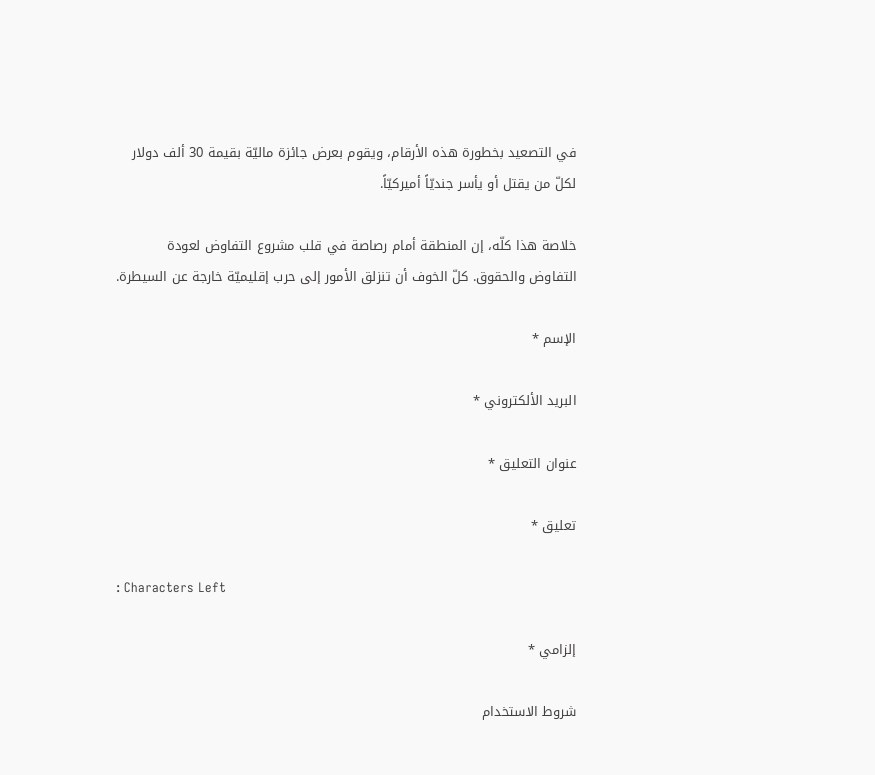في التصعيد بخطورة هذه الأرقام، ويقوم بعرض جائزة ماليّة بقيمة 30 ألف دولار لكلّ من يقتل أو يأسر جنديّاً أميركيّاً.

خلاصة هذا كلّه، إن المنطقة أمام رصاصة في قلب مشروع التفاوض لعودة التفاوض والحقوق. كلّ الخوف أن تنزلق الأمور إلى حرب إقليميّة خارجة عن السيطرة.

الإسم *

البريد الألكتروني *

عنوان التعليق *

تعليق *

: Characters Left

إلزامي *

شروط الاستخدام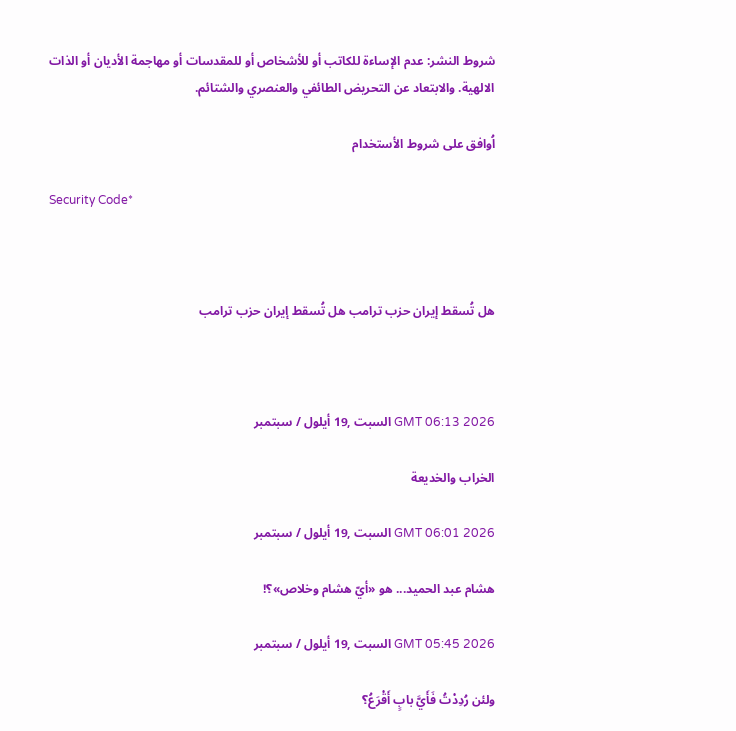شروط النشر: عدم الإساءة للكاتب أو للأشخاص أو للمقدسات أو مهاجمة الأديان أو الذات الالهية. والابتعاد عن التحريض الطائفي والعنصري والشتائم.

اُوافق على شروط الأستخدام

Security Code*



هل تُسقط إيران حزب ترامب هل تُسقط إيران حزب ترامب



GMT 06:13 2026 السبت ,19 أيلول / سبتمبر

الخراب والخديعة

GMT 06:01 2026 السبت ,19 أيلول / سبتمبر

هشام عبد الحميد... هو «أيّ هشام وخلاص»؟!

GMT 05:45 2026 السبت ,19 أيلول / سبتمبر

ولئن رُدِدْتُ فَأَيَّ بابٍ أَقْرَعُ؟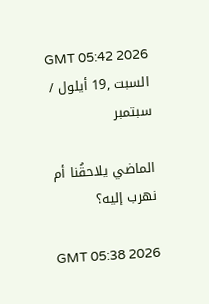GMT 05:42 2026 السبت ,19 أيلول / سبتمبر

الماضي يلاحقُنا أم نهرب إليه؟

GMT 05:38 2026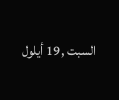السبت ,19 أيلول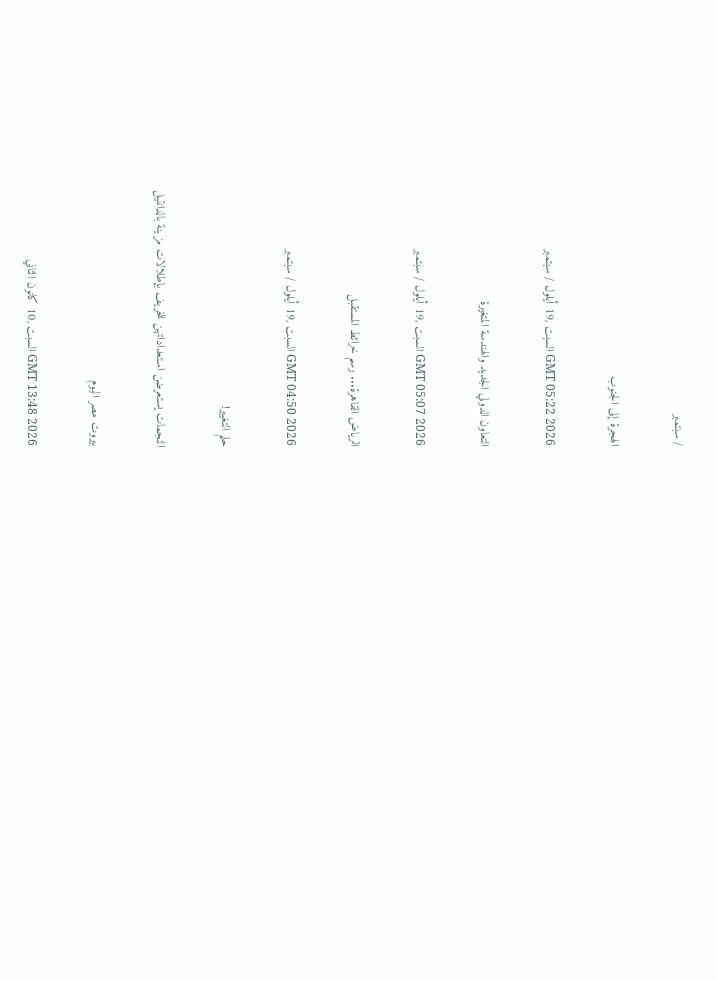/ سبتمبر

الهجرة إلى الجنوب

GMT 05:22 2026 السبت ,19 أيلول / سبتمبر

التعاون الدولي الجديد والهندسة المتغيرة

GMT 05:07 2026 السبت ,19 أيلول / سبتمبر

الرياض القاهرة... رسم خرائط المستقبل

GMT 04:50 2026 السبت ,19 أيلول / سبتمبر

حلم التغيير!

النجمات يستعرضن استعداداتهن للخريف بإطلالات مزينة بالدانتيل

بيروت مصر اليوم

GMT 13:48 2026 السبت ,10 كانون الثاني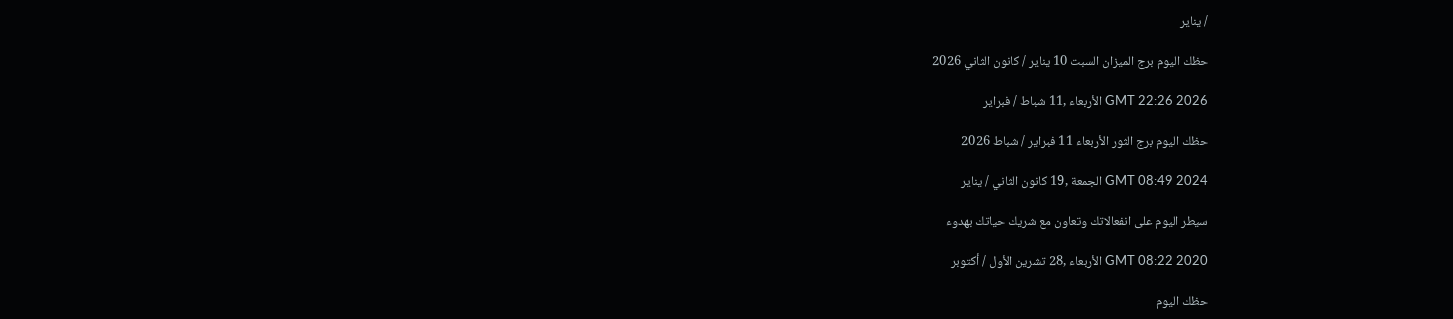/ يناير

حظك اليوم برج الميزان السبت 10 يناير / كانون الثاني 2026

GMT 22:26 2026 الأربعاء ,11 شباط / فبراير

حظك اليوم برج الثور الأربعاء 11 فبراير / شباط 2026

GMT 08:49 2024 الجمعة ,19 كانون الثاني / يناير

سيطر اليوم على انفعالاتك وتعاون مع شريك حياتك بهدوء

GMT 08:22 2020 الأربعاء ,28 تشرين الأول / أكتوبر

حظك اليوم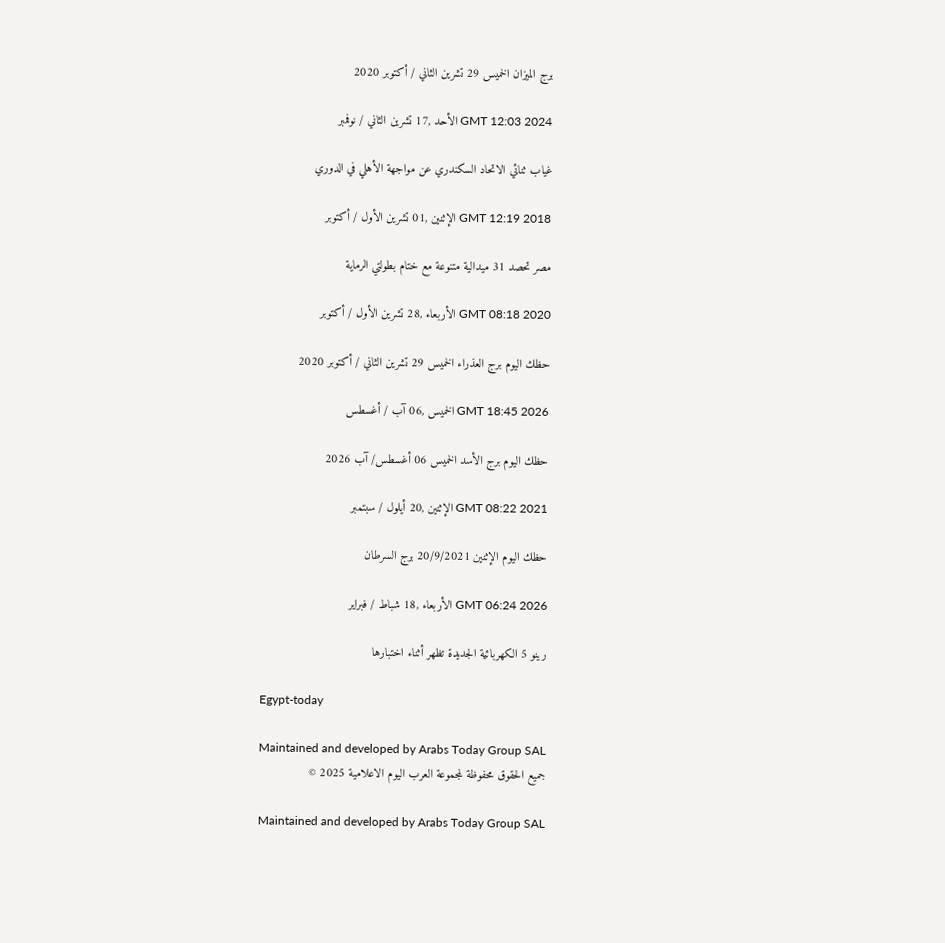برج الميزان الخميس 29 تشرين الثاني / أكتوبر 2020

GMT 12:03 2024 الأحد ,17 تشرين الثاني / نوفمبر

غياب ثنائي الاتحاد السكندري عن مواجهة الأهلي في الدوري

GMT 12:19 2018 الإثنين ,01 تشرين الأول / أكتوبر

مصر تحصد 31 ميدالية متنوعة مع ختام بطولتي الرماية

GMT 08:18 2020 الأربعاء ,28 تشرين الأول / أكتوبر

حظك اليوم برج العذراء الخميس 29 تشرين الثاني / أكتوبر 2020

GMT 18:45 2026 الخميس ,06 آب / أغسطس

حظك اليوم برج الأسد الخميس 06 أغسطس/ آب 2026

GMT 08:22 2021 الإثنين ,20 أيلول / سبتمبر

حظك اليوم الإثنين 20/9/2021 برج السرطان

GMT 06:24 2026 الأربعاء ,18 شباط / فبراير

رينو 5 الكهربائية الجديدة تظهر أثناء اختبارها

Egypt-today

Maintained and developed by Arabs Today Group SAL
جميع الحقوق محفوظة لمجموعة العرب اليوم الاعلامية 2025 ©

Maintained and developed by Arabs Today Group SAL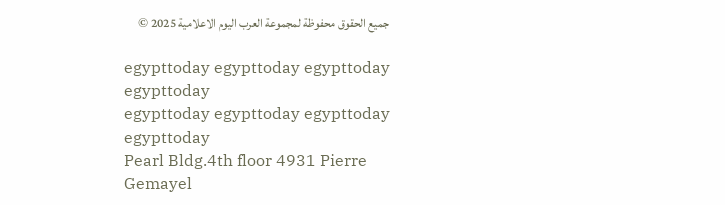جميع الحقوق محفوظة لمجموعة العرب اليوم الاعلامية 2025 ©

egypttoday egypttoday egypttoday egypttoday
egypttoday egypttoday egypttoday
egypttoday
Pearl Bldg.4th floor 4931 Pierre Gemayel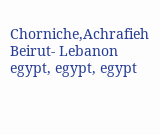Chorniche,Achrafieh Beirut- Lebanon
egypt, egypt, egypt